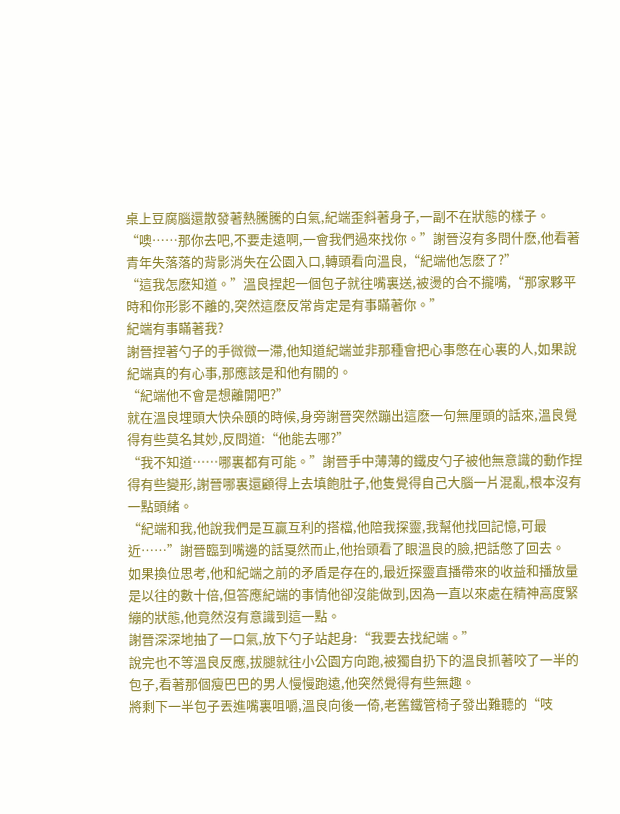桌上豆腐腦還散發著熱騰騰的白氣,紀端歪斜著身子,一副不在狀態的樣子。
“噢……那你去吧,不要走遠啊,一會我們過來找你。”謝晉沒有多問什麽,他看著青年失落落的背影消失在公園入口,轉頭看向溫良,“紀端他怎麽了?”
“這我怎麽知道。”溫良捏起一個包子就往嘴裏送,被燙的合不攏嘴,“那家夥平時和你形影不離的,突然這麽反常肯定是有事瞞著你。”
紀端有事瞞著我?
謝晉捏著勺子的手微微一滯,他知道紀端並非那種會把心事憋在心裏的人,如果說紀端真的有心事,那應該是和他有關的。
“紀端他不會是想離開吧?”
就在溫良埋頭大快朵頤的時候,身旁謝晉突然蹦出這麽一句無厘頭的話來,溫良覺得有些莫名其妙,反問道:“他能去哪?”
“我不知道……哪裏都有可能。”謝晉手中薄薄的鐵皮勺子被他無意識的動作捏得有些變形,謝晉哪裏還顧得上去填飽肚子,他隻覺得自己大腦一片混亂,根本沒有一點頭緒。
“紀端和我,他說我們是互贏互利的搭檔,他陪我探靈,我幫他找回記憶,可最近……”謝晉臨到嘴邊的話戛然而止,他抬頭看了眼溫良的臉,把話憋了回去。
如果換位思考,他和紀端之前的矛盾是存在的,最近探靈直播帶來的收益和播放量是以往的數十倍,但答應紀端的事情他卻沒能做到,因為一直以來處在精神高度緊繃的狀態,他竟然沒有意識到這一點。
謝晉深深地抽了一口氣,放下勺子站起身:“我要去找紀端。”
說完也不等溫良反應,拔腿就往小公園方向跑,被獨自扔下的溫良抓著咬了一半的包子,看著那個瘦巴巴的男人慢慢跑遠,他突然覺得有些無趣。
將剩下一半包子丟進嘴裏咀嚼,溫良向後一倚,老舊鐵管椅子發出難聽的“吱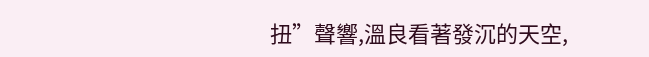扭”聲響,溫良看著發沉的天空,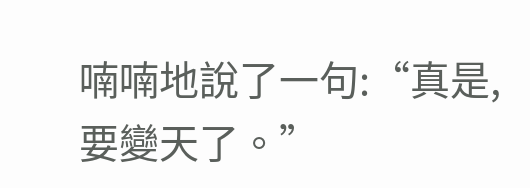喃喃地說了一句:“真是,要變天了。”